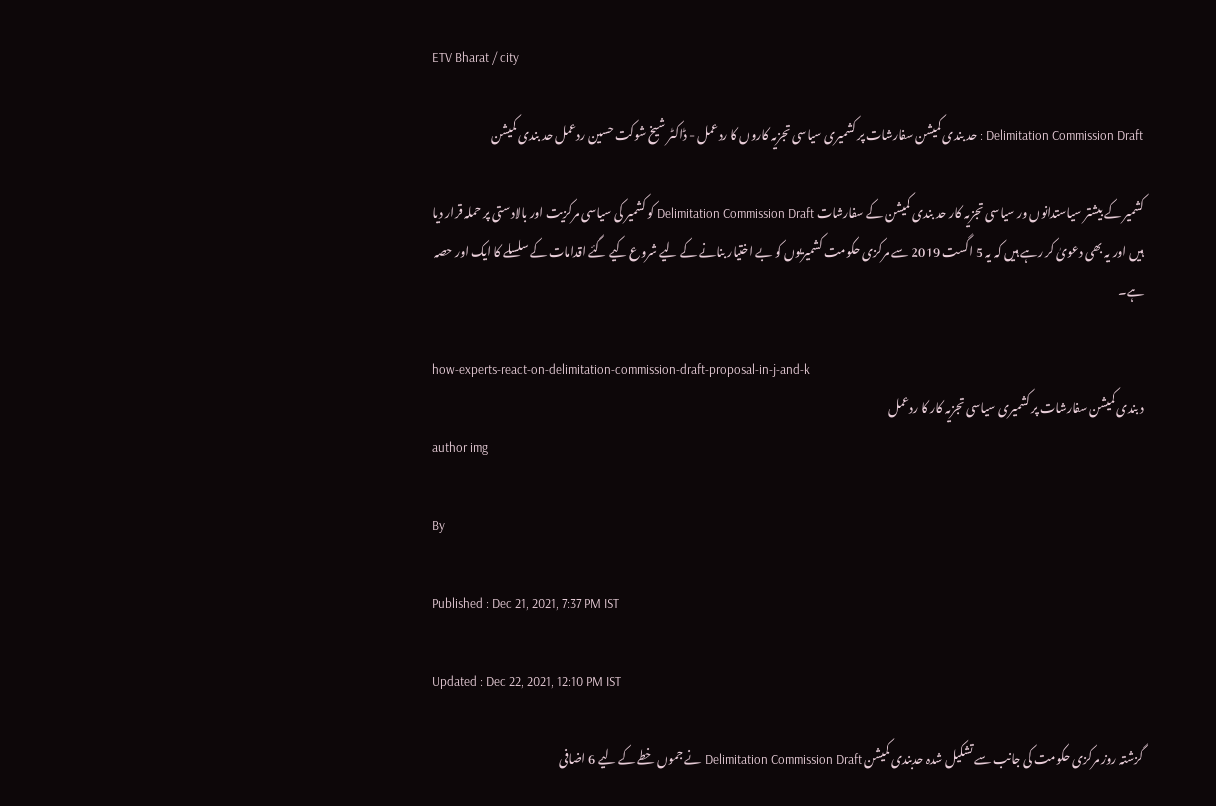ETV Bharat / city

Delimitation Commission Draft : حد بندی کمیشن سفارشات پر کشمیری سیاسی تجزیہ کاروں کا ردعمل - ڈاکٹر شیخ شوکت حسین ردعمل حد بندی کمیشن

کشمیر کے بیشتر سیاستدانوں ور سیاسی تجزیہ کار حد بندی کمیشن کے سفارشات Delimitation Commission Draft کو کشمیر کی سیاسی مرکزیت اور بالادستی پر حملہ قرار دیا ہیں اور یہ بھی دعویٰ کر رہے ہیں کہ یہ 5 اگست 2019 سے مرکزی حکومت کشمیریوں کو بے اختیار بنانے کے لیے شروع کیے گئے اقدامات کے سلسلے کا ایک اور حصہ ہے۔

how-experts-react-on-delimitation-commission-draft-proposal-in-j-and-k
د بندی کمیشن سفارشات پر کشمیری سیاسی تجزیہ کار کا ردعمل
author img

By

Published : Dec 21, 2021, 7:37 PM IST

Updated : Dec 22, 2021, 12:10 PM IST

گزشتہ روز مرکزی حکومت کی جانب سے تشکیل شدہ حدبندی کمیشن Delimitation Commission Draft نے جموں خطے کے لیے 6 اضافی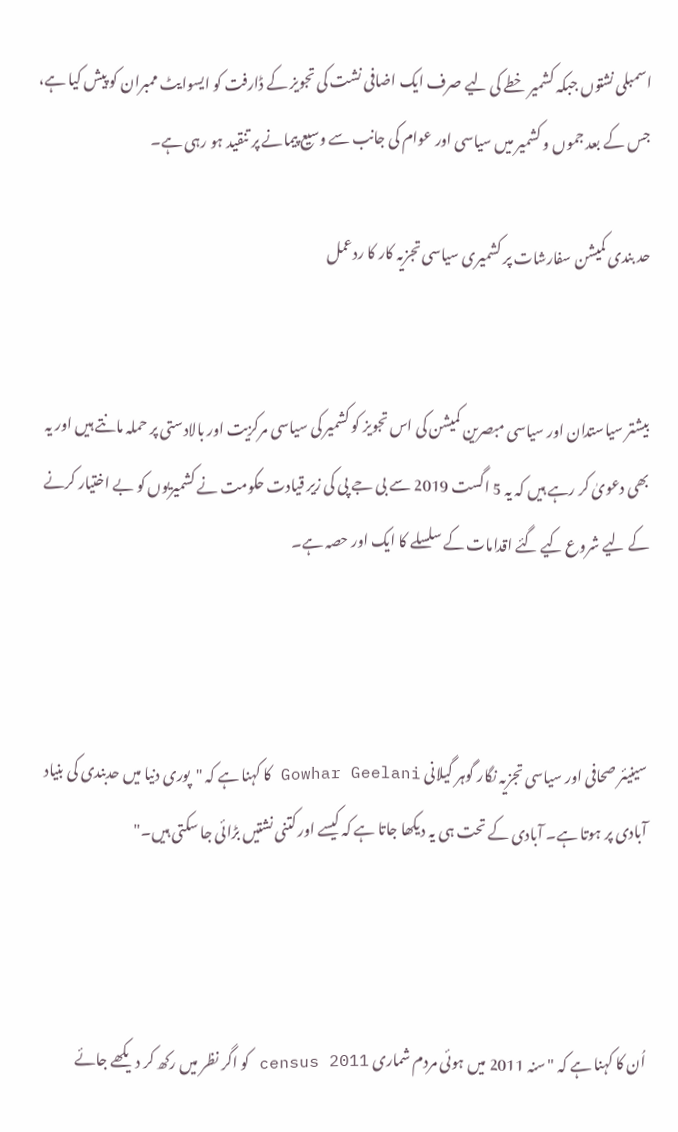اسمبلی نشتوں جبکہ کشمیر خطے کی لیے صرف ایک اضافی نشت کی تجویز کے ڈارفت کو ایسوایٹ ممبران کو پیش کیا ہے، جس کے بعد جموں و کشمیر میں سیاسی اور عوام کی جانب سے وسیع پیمانے پر تنقید ہو رہی ہے۔

حد بندی کمیشن سفارشات پر کشمیری سیاسی تجزیہ کار کا ردعمل


بیشتر سیاستدان اور سیاسی مبصرین کمیشن کی اس تجویز کو کشمیر کی سیاسی مرکزیت اور بالادستی پر حملہ مانتے ہیں اور یہ بھی دعویٰ کر رہے ہیں کہ یہ 5 اگست 2019 سے بی جے پی کی زیر قیادت حکومت نے کشمیریوں کو بے اختیار کرنے کے لیے شروع کیے گئے اقدامات کے سلسلے کا ایک اور حصہ ہے۔



سینیئر صحافی اور سیاسی تجزیہ نگار گوہر گیلانی Gowhar Geelani کا کہنا ہے کہ "پوری دنیا میں حدبندی کی بنیاد آبادی پر ہوتا ہے۔ آبادی کے تحت ہی یہ دیکھا جاتا ہے کہ کیسے اور کتنی نشتیں بڑائی جا سکتی ہیں۔"



اُن کا کہنا ہے کہ "سنہ 2011 میں ہوئی مردم شماری census 2011 کو اگر نظر میں رکھ کر دیکھے جائے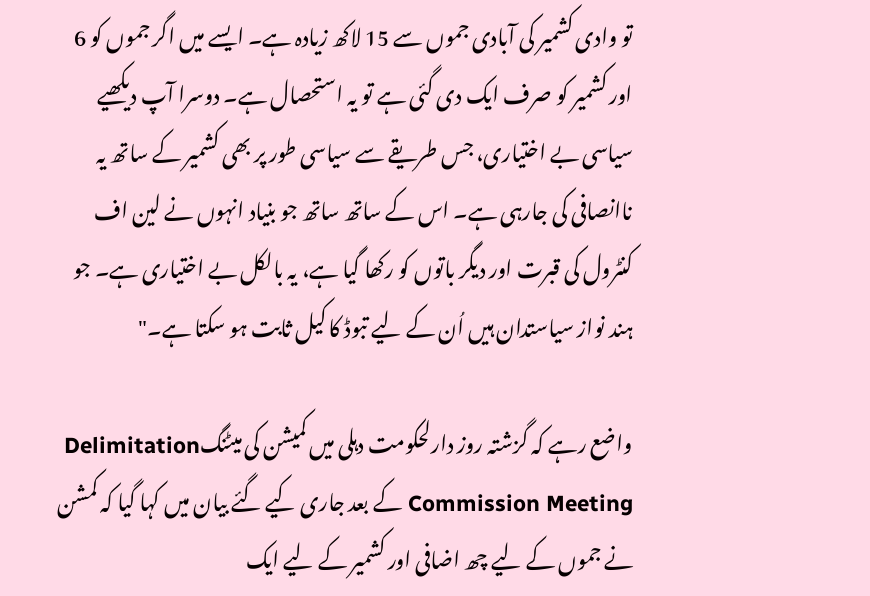تو وادی کشمیر کی آبادی جموں سے 15 لاکھ زیادہ ہے۔ ایسے میں اگر جموں کو 6 اور کشمیر کو صرف ایک دی گئی ہے تو یہ استحصال ہے۔ دوسرا آپ دیکھیے سیاسی بے اختیاری، جس طریقے سے سیاسی طور پر بھی کشمیر کے ساتھ یہ ناانصافی کی جارہی ہے۔ اس کے ساتھ ساتھ جو بنیاد انہوں نے لین اف کنٹرول کی قبرت اور دیگر باتوں کو رکھا گیا ہے، یہ بالکل بے اختیاری ہے۔ جو ہند نواز سیاستدان ہیں اُن کے لیے تبوڈ کا کیل ثابت ہو سکتا ہے۔"

واضع رہے کہ گزشتہ روز دارلحکومت دہلی میں کمیشن کی میٹنگDelimitation Commission Meeting کے بعد جاری کیے گئے بیان میں کہا گیا کہ کمشن نے جموں کے لیے چھ اضافی اور کشمیر کے لیے ایک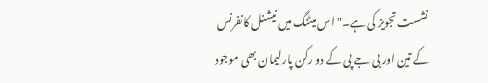نشست تجویز کی ہے۔" اس میٹنگ میں نیشنل کانفرنس کے تین اور بی جے پی کے دو رکن پارلیمان بھی موجود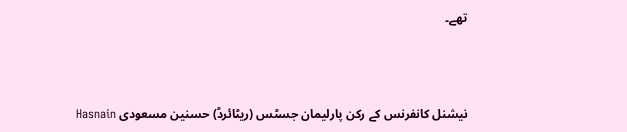تھے۔



نیشنل کانفرنس کے رکن پارلیمان جسٹس (ریٹائرڈ) حسنین مسعودی Hasnain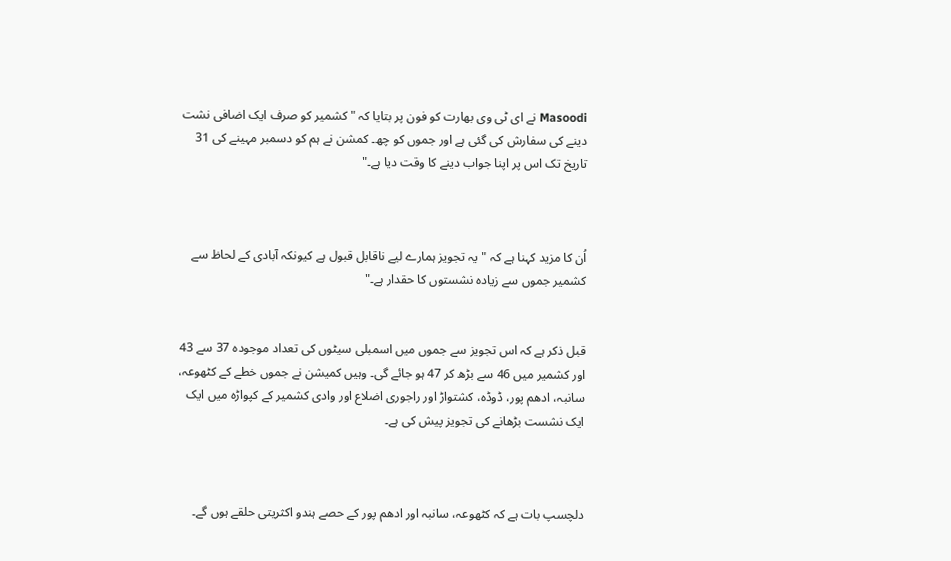Masoodi نے ای ٹی وی بھارت کو فون پر بتایا کہ "کشمیر کو صرف ایک اضافی نشت دینے کی سفارش کی گئی ہے اور جموں کو چھ۔ کمشن نے ہم کو دسمبر مہینے کی 31 تاریخ تک اس پر اپنا جواب دینے کا وقت دیا ہے۔"



اُن کا مزید کہنا ہے کہ "یہ تجویز ہمارے لیے ناقابل قبول ہے کیونکہ آبادی کے لحاظ سے کشمیر جموں سے زیادہ نشستوں کا حقدار ہے۔"


قبل ذکر ہے کہ اس تجویز سے جموں میں اسمبلی سیٹوں کی تعداد موجودہ 37 سے 43 اور کشمیر میں 46 سے بڑھ کر 47 ہو جائے گی۔ وہیں کمیشن نے جموں خطے کے کٹھوعہ، سانبہ، ادھم پور، ڈوڈہ، کشتواڑ اور راجوری اضلاع اور وادی کشمیر کے کپواڑہ میں ایک ایک نشست بڑھانے کی تجویز پیش کی ہے۔



دلچسپ بات ہے کہ کٹھوعہ، سانبہ اور ادھم پور کے حصے ہندو اکثریتی حلقے ہوں گے۔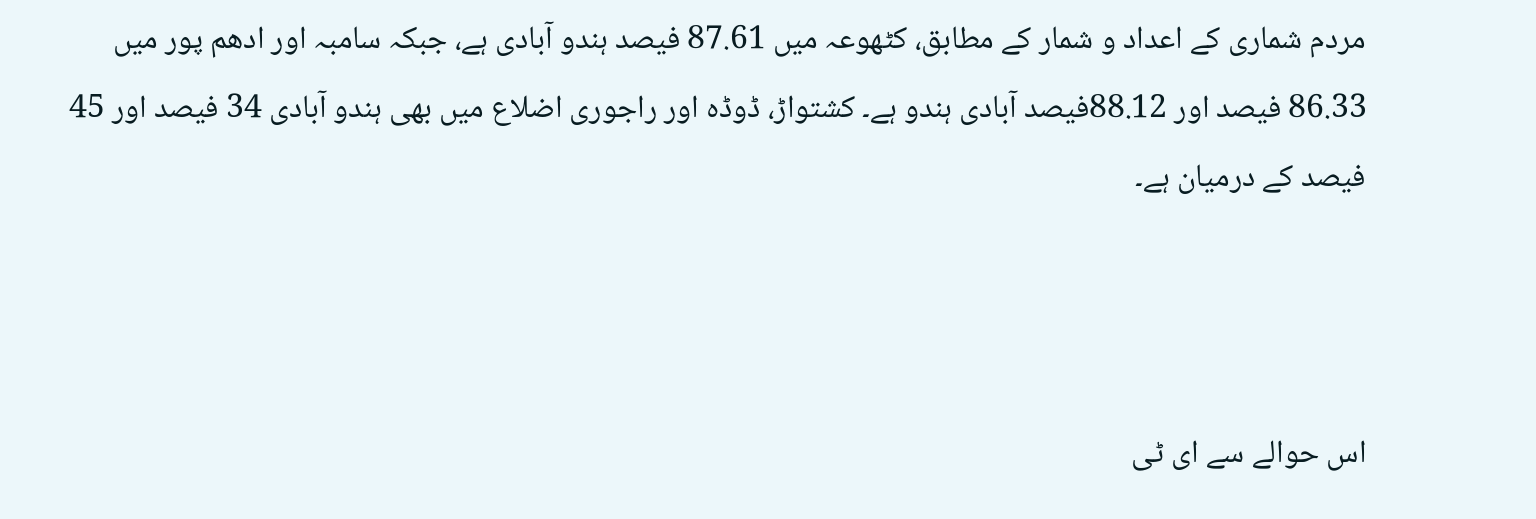مردم شماری کے اعداد و شمار کے مطابق، کٹھوعہ میں 87.61 فیصد ہندو آبادی ہے، جبکہ سامبہ اور ادھم پور میں 86.33 فیصد اور 88.12فیصد آبادی ہندو ہے۔ کشتواڑ، ڈوڈہ اور راجوری اضلاع میں بھی ہندو آبادی 34 فیصد اور 45 فیصد کے درمیان ہے۔



اس حوالے سے ای ٹی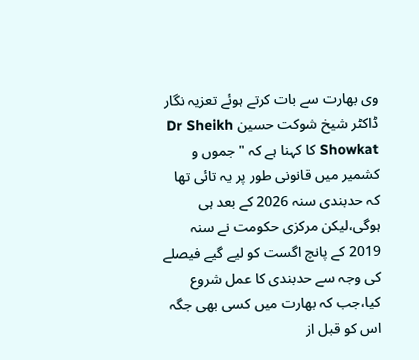وی بھارت سے بات کرتے ہوئے تعزیہ نگار ڈاکٹر شیخ شوکت حسین Dr Sheikh Showkat کا کہنا ہے کہ " جموں و کشمیر میں قانونی طور پر یہ تائی تھا کہ حدبندی سنہ 2026 کے بعد ہی ہوگی،لیکن مرکزی حکومت نے سنہ 2019 کے پانچ اگست کو لیے گیے فیصلے کی وجہ سے حدبندی کا عمل شروع کیا،جب کہ بھارت میں کسی بھی جگہ اس کو قبل از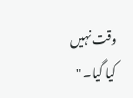وقت نہیں کیا گیا۔ "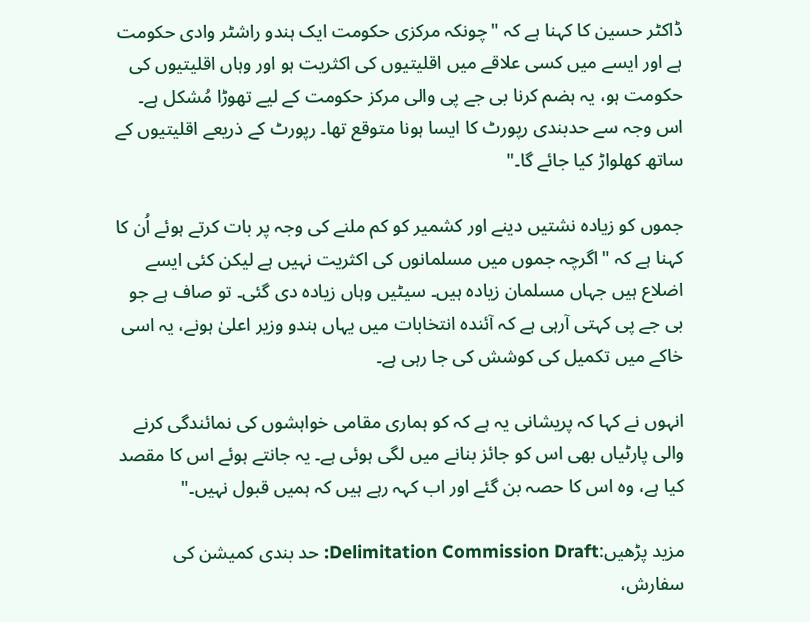ڈاکٹر حسین کا کہنا ہے کہ "چونکہ مرکزی حکومت ایک ہندو راشٹر وادی حکومت ہے اور ایسے میں کسی علاقے میں اقلیتیوں کی اکثریت ہو اور وہاں اقلیتیوں کی حکومت ہو، یہ ہضم کرنا بی جے پی والی مرکز حکومت کے لیے تھوڑا مُشکل ہے۔ اس وجہ سے حدبندی رپورٹ کا ایسا ہونا متوقع تھا۔ رپورٹ کے ذریعے اقلیتیوں کے ساتھ کھلواڑ کیا جائے گا۔"

جموں کو زیادہ نشتیں دینے اور کشمیر کو کم ملنے کی وجہ پر بات کرتے ہوئے اُن کا کہنا ہے کہ "اگرچہ جموں میں مسلمانوں کی اکثریت نہیں ہے لیکن کئی ایسے اضلاع ہیں جہاں مسلمان زیادہ ہیں۔ سیٹیں وہاں زیادہ دی گئی۔ تو صاف ہے جو بی جے پی کہتی آرہی ہے کہ آئندہ انتخابات میں یہاں ہندو وزیر اعلیٰ ہونے، یہ اسی خاکے میں تکمیل کی کوشش کی جا رہی ہے۔

انہوں نے کہا کہ پریشانی یہ ہے کہ کو ہماری مقامی خواہشوں کی نمائندگی کرنے والی پارٹیاں بھی اس کو جائز بنانے میں لگی ہوئی ہے۔ یہ جانتے ہوئے اس کا مقصد کیا ہے، وہ اس کا حصہ بن گئے اور اب کہہ رہے ہیں کہ ہمیں قبول نہیں۔"

مزید پڑھیں:Delimitation Commission Draft: حد بندی کمیشن کی سفارش،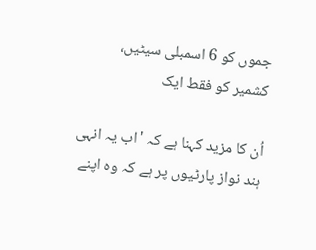جموں کو 6 اسمبلی سیٹیں، کشمیر کو فقط ایک

اُن کا مزید کہنا ہے کہ 'اب یہ انہی ہند نواز پارٹیوں پر ہے کہ وہ اپنے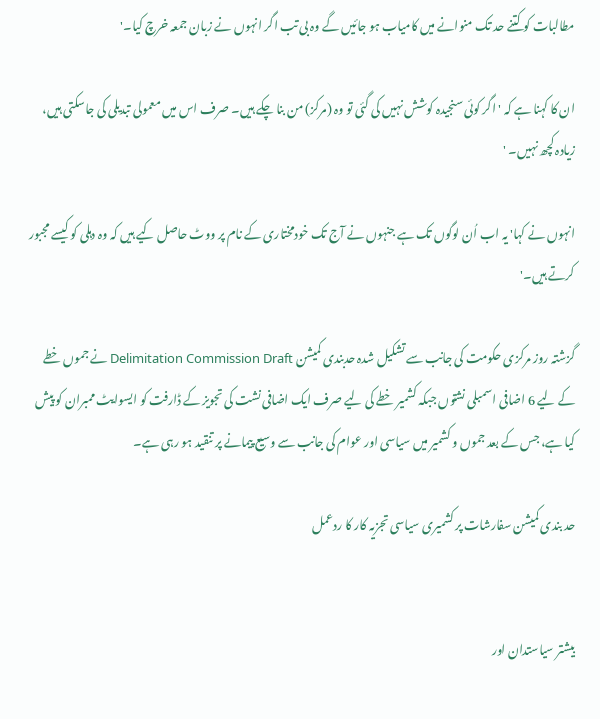مطالبات کو کتنے حد تک منوانے میں کامیاب ہو جائیں گے وہ بی تب اگر انہوں نے زبان جمعہ خرچ کیا۔'

ان کا کہنا ہے کہ ' اگر کوئی سنجیدہ کوشش نہیں کی گئی تو وہ (مرکز) من بنا چکے ہیں۔ صرف اس میں معمولی تبدیلی کی جاسکتی ہیں، زیادہ کچھ نہیں۔ '

انہوں نے کہا' یہ اب اُن لوگوں تک ہے جنہوں نے آج تک خودمختاری کے نام پر ووٹ حاصل کیے ہیں کہ وہ دہلی کو کیسے مجبور کرتے ہیں۔'

گزشتہ روز مرکزی حکومت کی جانب سے تشکیل شدہ حدبندی کمیشن Delimitation Commission Draft نے جموں خطے کے لیے 6 اضافی اسمبلی نشتوں جبکہ کشمیر خطے کی لیے صرف ایک اضافی نشت کی تجویز کے ڈارفت کو ایسوایٹ ممبران کو پیش کیا ہے، جس کے بعد جموں و کشمیر میں سیاسی اور عوام کی جانب سے وسیع پیمانے پر تنقید ہو رہی ہے۔

حد بندی کمیشن سفارشات پر کشمیری سیاسی تجزیہ کار کا ردعمل


بیشتر سیاستدان اور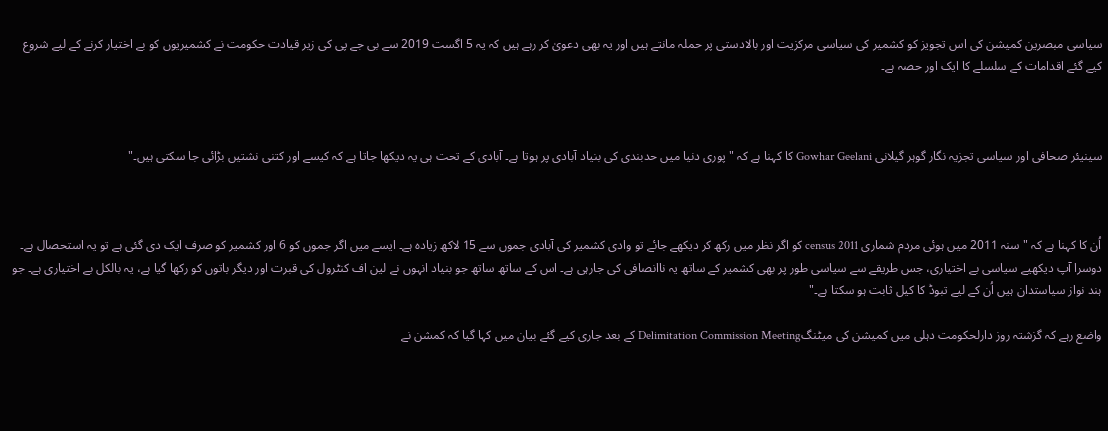سیاسی مبصرین کمیشن کی اس تجویز کو کشمیر کی سیاسی مرکزیت اور بالادستی پر حملہ مانتے ہیں اور یہ بھی دعویٰ کر رہے ہیں کہ یہ 5 اگست 2019 سے بی جے پی کی زیر قیادت حکومت نے کشمیریوں کو بے اختیار کرنے کے لیے شروع کیے گئے اقدامات کے سلسلے کا ایک اور حصہ ہے۔



سینیئر صحافی اور سیاسی تجزیہ نگار گوہر گیلانی Gowhar Geelani کا کہنا ہے کہ "پوری دنیا میں حدبندی کی بنیاد آبادی پر ہوتا ہے۔ آبادی کے تحت ہی یہ دیکھا جاتا ہے کہ کیسے اور کتنی نشتیں بڑائی جا سکتی ہیں۔"



اُن کا کہنا ہے کہ "سنہ 2011 میں ہوئی مردم شماری census 2011 کو اگر نظر میں رکھ کر دیکھے جائے تو وادی کشمیر کی آبادی جموں سے 15 لاکھ زیادہ ہے۔ ایسے میں اگر جموں کو 6 اور کشمیر کو صرف ایک دی گئی ہے تو یہ استحصال ہے۔ دوسرا آپ دیکھیے سیاسی بے اختیاری، جس طریقے سے سیاسی طور پر بھی کشمیر کے ساتھ یہ ناانصافی کی جارہی ہے۔ اس کے ساتھ ساتھ جو بنیاد انہوں نے لین اف کنٹرول کی قبرت اور دیگر باتوں کو رکھا گیا ہے، یہ بالکل بے اختیاری ہے۔ جو ہند نواز سیاستدان ہیں اُن کے لیے تبوڈ کا کیل ثابت ہو سکتا ہے۔"

واضع رہے کہ گزشتہ روز دارلحکومت دہلی میں کمیشن کی میٹنگDelimitation Commission Meeting کے بعد جاری کیے گئے بیان میں کہا گیا کہ کمشن نے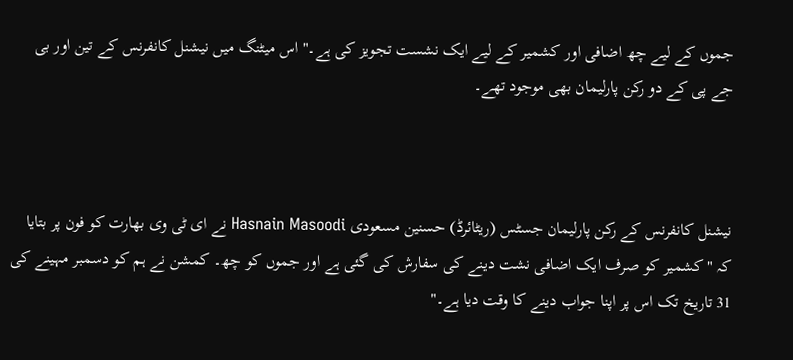جموں کے لیے چھ اضافی اور کشمیر کے لیے ایک نشست تجویز کی ہے۔" اس میٹنگ میں نیشنل کانفرنس کے تین اور بی جے پی کے دو رکن پارلیمان بھی موجود تھے۔



نیشنل کانفرنس کے رکن پارلیمان جسٹس (ریٹائرڈ) حسنین مسعودی Hasnain Masoodi نے ای ٹی وی بھارت کو فون پر بتایا کہ "کشمیر کو صرف ایک اضافی نشت دینے کی سفارش کی گئی ہے اور جموں کو چھ۔ کمشن نے ہم کو دسمبر مہینے کی 31 تاریخ تک اس پر اپنا جواب دینے کا وقت دیا ہے۔"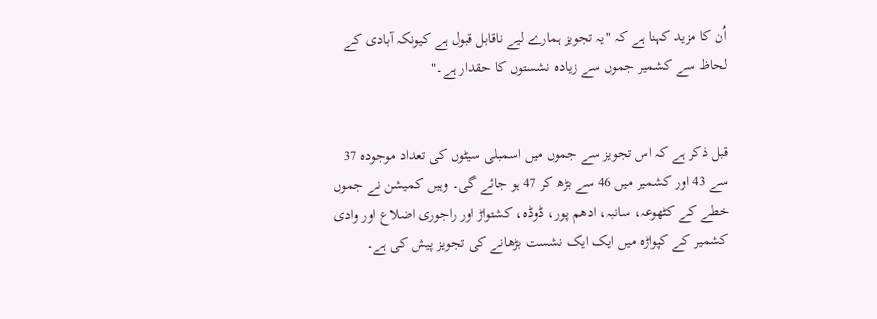اُن کا مزید کہنا ہے کہ "یہ تجویز ہمارے لیے ناقابل قبول ہے کیونکہ آبادی کے لحاظ سے کشمیر جموں سے زیادہ نشستوں کا حقدار ہے۔"


قبل ذکر ہے کہ اس تجویز سے جموں میں اسمبلی سیٹوں کی تعداد موجودہ 37 سے 43 اور کشمیر میں 46 سے بڑھ کر 47 ہو جائے گی۔ وہیں کمیشن نے جموں خطے کے کٹھوعہ، سانبہ، ادھم پور، ڈوڈہ، کشتواڑ اور راجوری اضلاع اور وادی کشمیر کے کپواڑہ میں ایک ایک نشست بڑھانے کی تجویز پیش کی ہے۔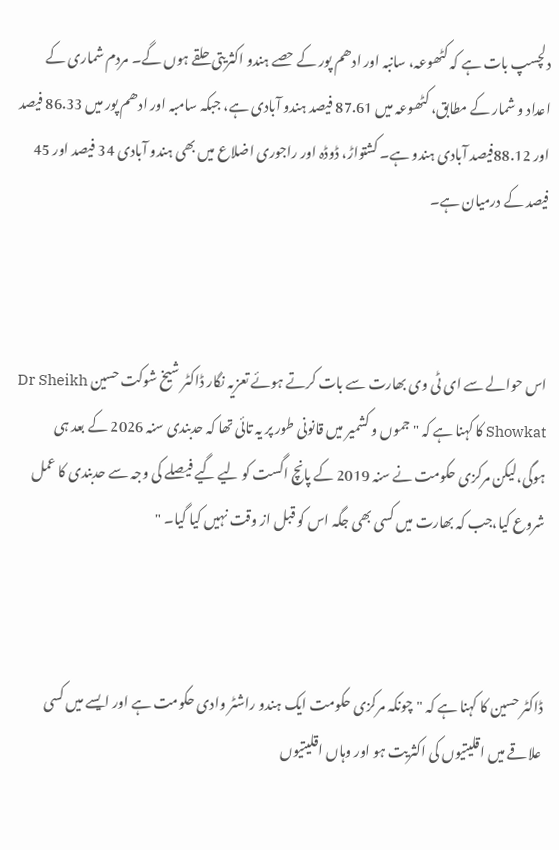دلچسپ بات ہے کہ کٹھوعہ، سانبہ اور ادھم پور کے حصے ہندو اکثریتی حلقے ہوں گے۔ مردم شماری کے اعداد و شمار کے مطابق، کٹھوعہ میں 87.61 فیصد ہندو آبادی ہے، جبکہ سامبہ اور ادھم پور میں 86.33 فیصد اور 88.12فیصد آبادی ہندو ہے۔ کشتواڑ، ڈوڈہ اور راجوری اضلاع میں بھی ہندو آبادی 34 فیصد اور 45 فیصد کے درمیان ہے۔



اس حوالے سے ای ٹی وی بھارت سے بات کرتے ہوئے تعزیہ نگار ڈاکٹر شیخ شوکت حسین Dr Sheikh Showkat کا کہنا ہے کہ " جموں و کشمیر میں قانونی طور پر یہ تائی تھا کہ حدبندی سنہ 2026 کے بعد ہی ہوگی،لیکن مرکزی حکومت نے سنہ 2019 کے پانچ اگست کو لیے گیے فیصلے کی وجہ سے حدبندی کا عمل شروع کیا،جب کہ بھارت میں کسی بھی جگہ اس کو قبل از وقت نہیں کیا گیا۔ "



ڈاکٹر حسین کا کہنا ہے کہ "چونکہ مرکزی حکومت ایک ہندو راشٹر وادی حکومت ہے اور ایسے میں کسی علاقے میں اقلیتیوں کی اکثریت ہو اور وہاں اقلیتیوں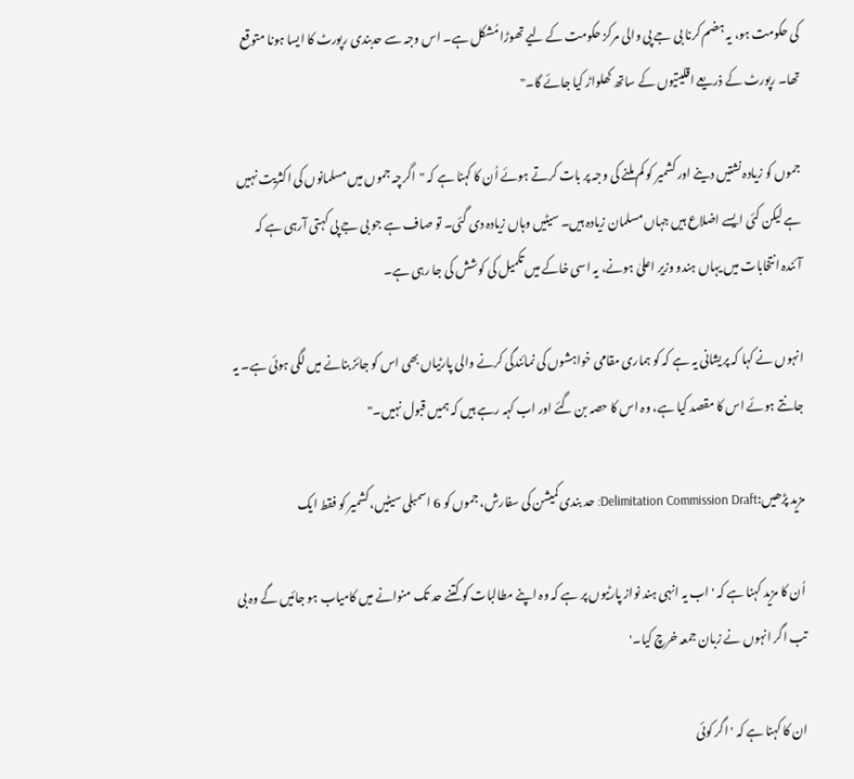کی حکومت ہو، یہ ہضم کرنا بی جے پی والی مرکز حکومت کے لیے تھوڑا مُشکل ہے۔ اس وجہ سے حدبندی رپورٹ کا ایسا ہونا متوقع تھا۔ رپورٹ کے ذریعے اقلیتیوں کے ساتھ کھلواڑ کیا جائے گا۔"

جموں کو زیادہ نشتیں دینے اور کشمیر کو کم ملنے کی وجہ پر بات کرتے ہوئے اُن کا کہنا ہے کہ "اگرچہ جموں میں مسلمانوں کی اکثریت نہیں ہے لیکن کئی ایسے اضلاع ہیں جہاں مسلمان زیادہ ہیں۔ سیٹیں وہاں زیادہ دی گئی۔ تو صاف ہے جو بی جے پی کہتی آرہی ہے کہ آئندہ انتخابات میں یہاں ہندو وزیر اعلیٰ ہونے، یہ اسی خاکے میں تکمیل کی کوشش کی جا رہی ہے۔

انہوں نے کہا کہ پریشانی یہ ہے کہ کو ہماری مقامی خواہشوں کی نمائندگی کرنے والی پارٹیاں بھی اس کو جائز بنانے میں لگی ہوئی ہے۔ یہ جانتے ہوئے اس کا مقصد کیا ہے، وہ اس کا حصہ بن گئے اور اب کہہ رہے ہیں کہ ہمیں قبول نہیں۔"

مزید پڑھیں:Delimitation Commission Draft: حد بندی کمیشن کی سفارش، جموں کو 6 اسمبلی سیٹیں، کشمیر کو فقط ایک

اُن کا مزید کہنا ہے کہ 'اب یہ انہی ہند نواز پارٹیوں پر ہے کہ وہ اپنے مطالبات کو کتنے حد تک منوانے میں کامیاب ہو جائیں گے وہ بی تب اگر انہوں نے زبان جمعہ خرچ کیا۔'

ان کا کہنا ہے کہ ' اگر کوئی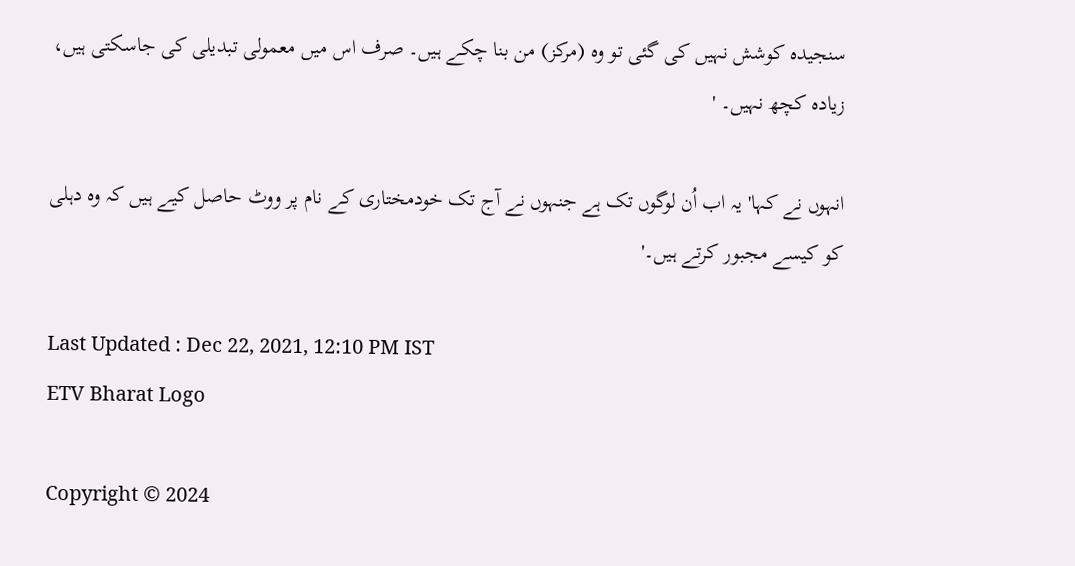سنجیدہ کوشش نہیں کی گئی تو وہ (مرکز) من بنا چکے ہیں۔ صرف اس میں معمولی تبدیلی کی جاسکتی ہیں، زیادہ کچھ نہیں۔ '

انہوں نے کہا' یہ اب اُن لوگوں تک ہے جنہوں نے آج تک خودمختاری کے نام پر ووٹ حاصل کیے ہیں کہ وہ دہلی کو کیسے مجبور کرتے ہیں۔'

Last Updated : Dec 22, 2021, 12:10 PM IST
ETV Bharat Logo

Copyright © 2024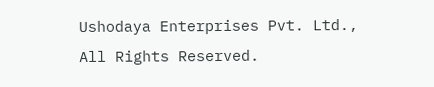Ushodaya Enterprises Pvt. Ltd., All Rights Reserved.